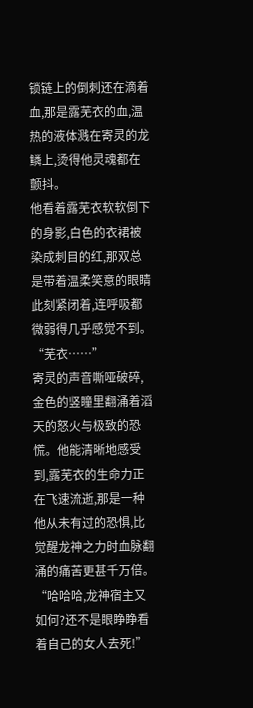锁链上的倒刺还在滴着血,那是露芜衣的血,温热的液体溅在寄灵的龙鳞上,烫得他灵魂都在颤抖。
他看着露芜衣软软倒下的身影,白色的衣裙被染成刺目的红,那双总是带着温柔笑意的眼睛此刻紧闭着,连呼吸都微弱得几乎感觉不到。
“芜衣……”
寄灵的声音嘶哑破碎,金色的竖瞳里翻涌着滔天的怒火与极致的恐慌。他能清晰地感受到,露芜衣的生命力正在飞速流逝,那是一种他从未有过的恐惧,比觉醒龙神之力时血脉翻涌的痛苦更甚千万倍。
“哈哈哈,龙神宿主又如何?还不是眼睁睁看着自己的女人去死!”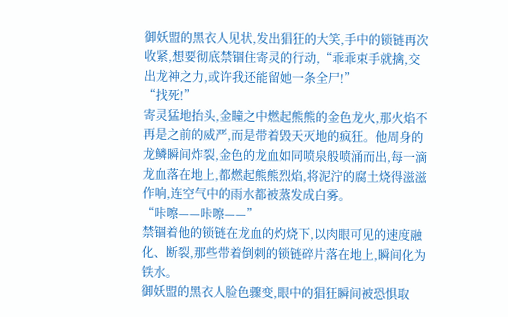御妖盟的黑衣人见状,发出猖狂的大笑,手中的锁链再次收紧,想要彻底禁锢住寄灵的行动,“乖乖束手就擒,交出龙神之力,或许我还能留她一条全尸!”
“找死!”
寄灵猛地抬头,金瞳之中燃起熊熊的金色龙火,那火焰不再是之前的威严,而是带着毁天灭地的疯狂。他周身的龙鳞瞬间炸裂,金色的龙血如同喷泉般喷涌而出,每一滴龙血落在地上,都燃起熊熊烈焰,将泥泞的腐土烧得滋滋作响,连空气中的雨水都被蒸发成白雾。
“咔嚓——咔嚓——”
禁锢着他的锁链在龙血的灼烧下,以肉眼可见的速度融化、断裂,那些带着倒刺的锁链碎片落在地上,瞬间化为铁水。
御妖盟的黑衣人脸色骤变,眼中的猖狂瞬间被恐惧取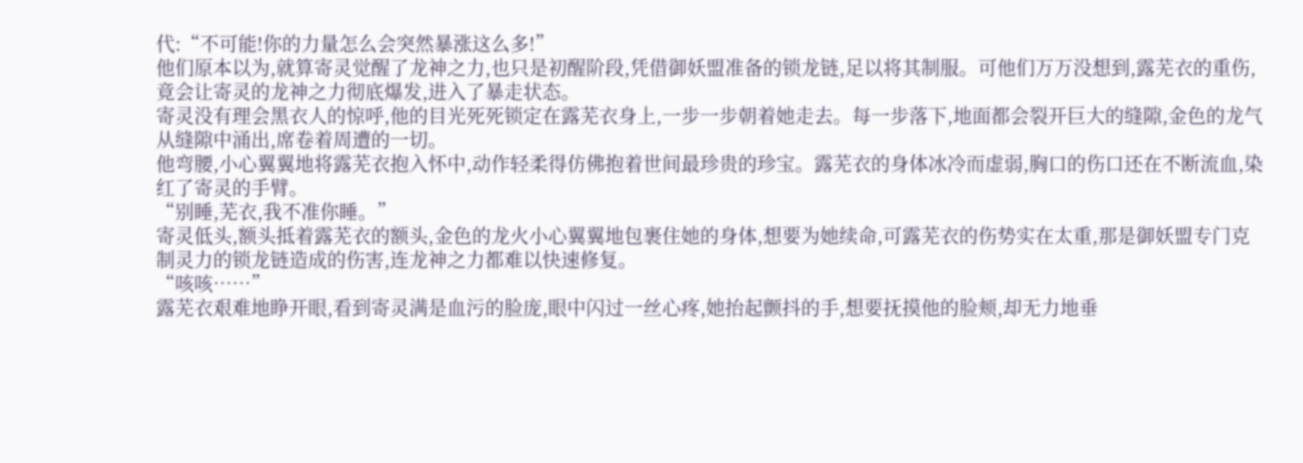代:“不可能!你的力量怎么会突然暴涨这么多!”
他们原本以为,就算寄灵觉醒了龙神之力,也只是初醒阶段,凭借御妖盟准备的锁龙链,足以将其制服。可他们万万没想到,露芜衣的重伤,竟会让寄灵的龙神之力彻底爆发,进入了暴走状态。
寄灵没有理会黑衣人的惊呼,他的目光死死锁定在露芜衣身上,一步一步朝着她走去。每一步落下,地面都会裂开巨大的缝隙,金色的龙气从缝隙中涌出,席卷着周遭的一切。
他弯腰,小心翼翼地将露芜衣抱入怀中,动作轻柔得仿佛抱着世间最珍贵的珍宝。露芜衣的身体冰冷而虚弱,胸口的伤口还在不断流血,染红了寄灵的手臂。
“别睡,芜衣,我不准你睡。”
寄灵低头,额头抵着露芜衣的额头,金色的龙火小心翼翼地包裹住她的身体,想要为她续命,可露芜衣的伤势实在太重,那是御妖盟专门克制灵力的锁龙链造成的伤害,连龙神之力都难以快速修复。
“咳咳……”
露芜衣艰难地睁开眼,看到寄灵满是血污的脸庞,眼中闪过一丝心疼,她抬起颤抖的手,想要抚摸他的脸颊,却无力地垂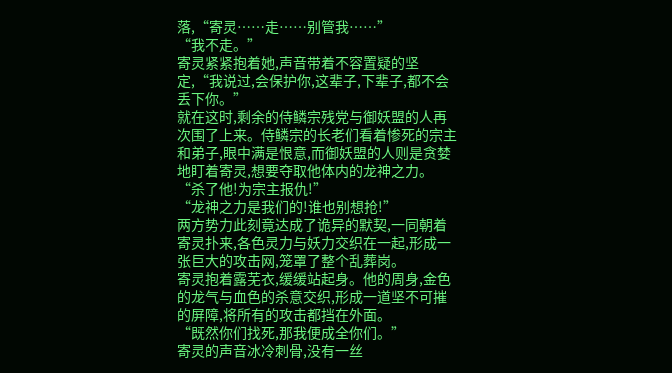落,“寄灵……走……别管我……”
“我不走。”
寄灵紧紧抱着她,声音带着不容置疑的坚定,“我说过,会保护你,这辈子,下辈子,都不会丢下你。”
就在这时,剩余的侍鳞宗残党与御妖盟的人再次围了上来。侍鳞宗的长老们看着惨死的宗主和弟子,眼中满是恨意,而御妖盟的人则是贪婪地盯着寄灵,想要夺取他体内的龙神之力。
“杀了他!为宗主报仇!”
“龙神之力是我们的!谁也别想抢!”
两方势力此刻竟达成了诡异的默契,一同朝着寄灵扑来,各色灵力与妖力交织在一起,形成一张巨大的攻击网,笼罩了整个乱葬岗。
寄灵抱着露芜衣,缓缓站起身。他的周身,金色的龙气与血色的杀意交织,形成一道坚不可摧的屏障,将所有的攻击都挡在外面。
“既然你们找死,那我便成全你们。”
寄灵的声音冰冷刺骨,没有一丝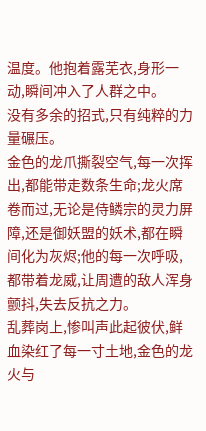温度。他抱着露芜衣,身形一动,瞬间冲入了人群之中。
没有多余的招式,只有纯粹的力量碾压。
金色的龙爪撕裂空气,每一次挥出,都能带走数条生命;龙火席卷而过,无论是侍鳞宗的灵力屏障,还是御妖盟的妖术,都在瞬间化为灰烬;他的每一次呼吸,都带着龙威,让周遭的敌人浑身颤抖,失去反抗之力。
乱葬岗上,惨叫声此起彼伏,鲜血染红了每一寸土地,金色的龙火与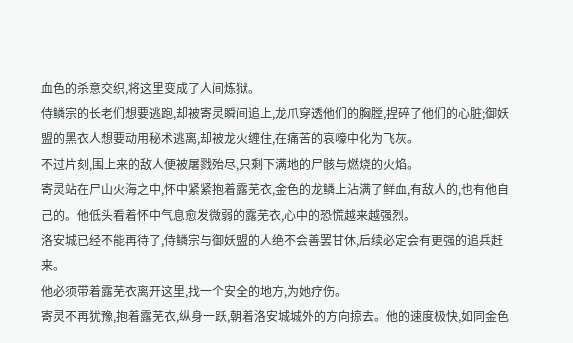血色的杀意交织,将这里变成了人间炼狱。
侍鳞宗的长老们想要逃跑,却被寄灵瞬间追上,龙爪穿透他们的胸膛,捏碎了他们的心脏;御妖盟的黑衣人想要动用秘术逃离,却被龙火缠住,在痛苦的哀嚎中化为飞灰。
不过片刻,围上来的敌人便被屠戮殆尽,只剩下满地的尸骸与燃烧的火焰。
寄灵站在尸山火海之中,怀中紧紧抱着露芜衣,金色的龙鳞上沾满了鲜血,有敌人的,也有他自己的。他低头看着怀中气息愈发微弱的露芜衣,心中的恐慌越来越强烈。
洛安城已经不能再待了,侍鳞宗与御妖盟的人绝不会善罢甘休,后续必定会有更强的追兵赶来。
他必须带着露芜衣离开这里,找一个安全的地方,为她疗伤。
寄灵不再犹豫,抱着露芜衣,纵身一跃,朝着洛安城城外的方向掠去。他的速度极快,如同金色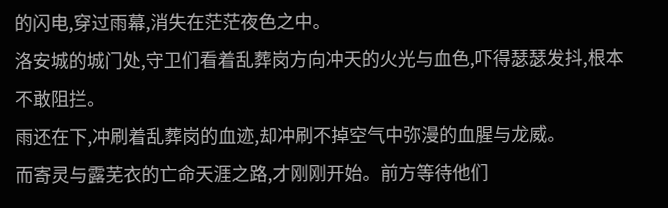的闪电,穿过雨幕,消失在茫茫夜色之中。
洛安城的城门处,守卫们看着乱葬岗方向冲天的火光与血色,吓得瑟瑟发抖,根本不敢阻拦。
雨还在下,冲刷着乱葬岗的血迹,却冲刷不掉空气中弥漫的血腥与龙威。
而寄灵与露芜衣的亡命天涯之路,才刚刚开始。前方等待他们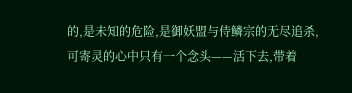的,是未知的危险,是御妖盟与侍鳞宗的无尽追杀,可寄灵的心中只有一个念头——活下去,带着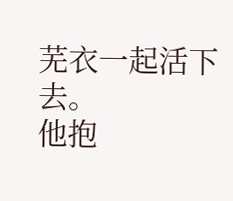芜衣一起活下去。
他抱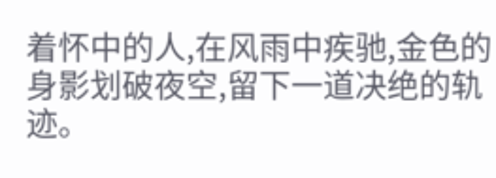着怀中的人,在风雨中疾驰,金色的身影划破夜空,留下一道决绝的轨迹。